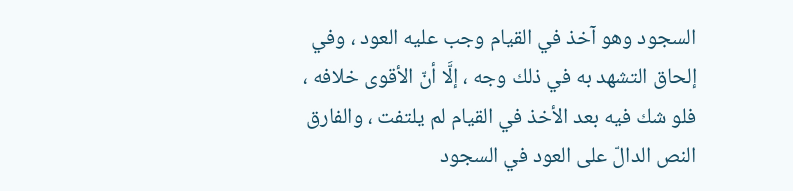السجود وهو آخذ في القيام وجب عليه العود ، وفي إلحاق التشهد به في ذلك وجه ، إلَّا أنّ الأقوى خلافه ، فلو شك فيه بعد الأخذ في القيام لم يلتفت ، والفارق النص الدالّ على العود في السجود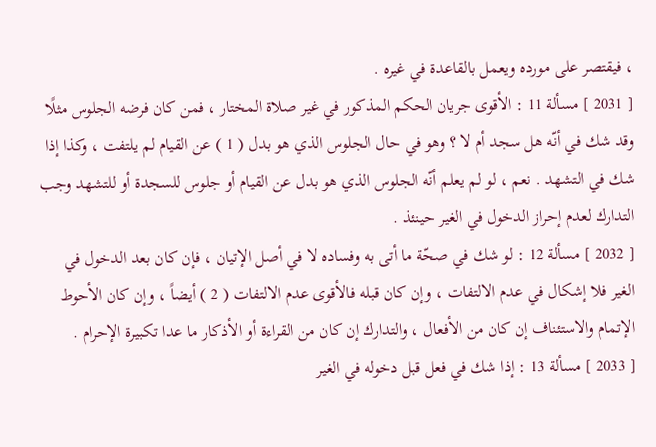، فيقتصر على مورده ويعمل بالقاعدة في غيره .
[ 2031 ] مسألة 11 : الأقوى جريان الحكم المذكور في غير صلاة المختار ، فمن كان فرضه الجلوس مثلًا وقد شك في أنّه هل سجد أم لا ؟ وهو في حال الجلوس الذي هو بدل ( 1 ) عن القيام لم يلتفت ، وكذا إذا شك في التشهد . نعم ، لو لم يعلم أنّه الجلوس الذي هو بدل عن القيام أو جلوس للسجدة أو للتشهد وجب التدارك لعدم إحراز الدخول في الغير حينئذ .
[ 2032 ] مسألة 12 : لو شك في صحّة ما أتى به وفساده لا في أصل الإتيان ، فإن كان بعد الدخول في الغير فلا إشكال في عدم الالتفات ، وإن كان قبله فالأقوى عدم الالتفات ( 2 ) أيضاً ، وإن كان الأحوط الإتمام والاستئناف إن كان من الأفعال ، والتدارك إن كان من القراءة أو الأذكار ما عدا تكبيرة الإحرام .
[ 2033 ] مسألة 13 : إذا شك في فعل قبل دخوله في الغير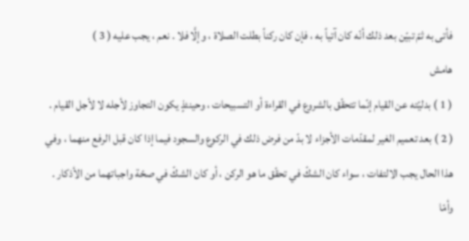فأتى به ثمّ تبيّن بعد ذلك أنّه كان آتياً به ، فإن كان ركناً بطلت الصلاة ، وإلَّا فلا . نعم ، يجب عليه ( 3 )
هامش
( 1 ) بدليّته عن القيام إنّما تتحقّق بالشروع في القراءة أو التسبيحات ، وحينئذٍ يكون التجاوز لأجله لا لأجل القيام .
( 2 ) بعد تعميم الغير لمقدّمات الأجزاء لا بدّ من فرض ذلك في الركوع والسجود فيما إذا كان قبل الرفع منهما ، وفي هذا الحال يجب الالتفات ، سواء كان الشكّ في تحقّق ما هو الركن ، أو كان الشكّ في صحّة واجباتهما من الأذكار . وأمّا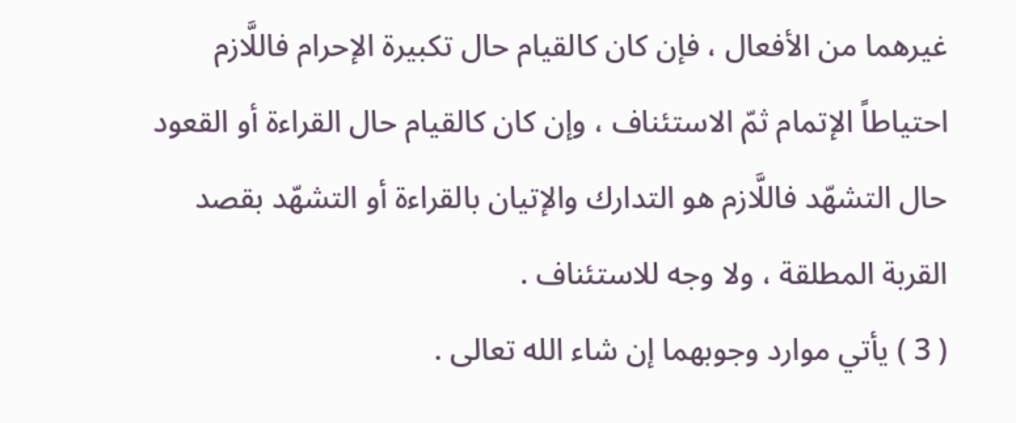غيرهما من الأفعال ، فإن كان كالقيام حال تكبيرة الإحرام فاللَّازم احتياطاً الإتمام ثمّ الاستئناف ، وإن كان كالقيام حال القراءة أو القعود حال التشهّد فاللَّازم هو التدارك والإتيان بالقراءة أو التشهّد بقصد القربة المطلقة ، ولا وجه للاستئناف .
( 3 ) يأتي موارد وجوبهما إن شاء الله تعالى .